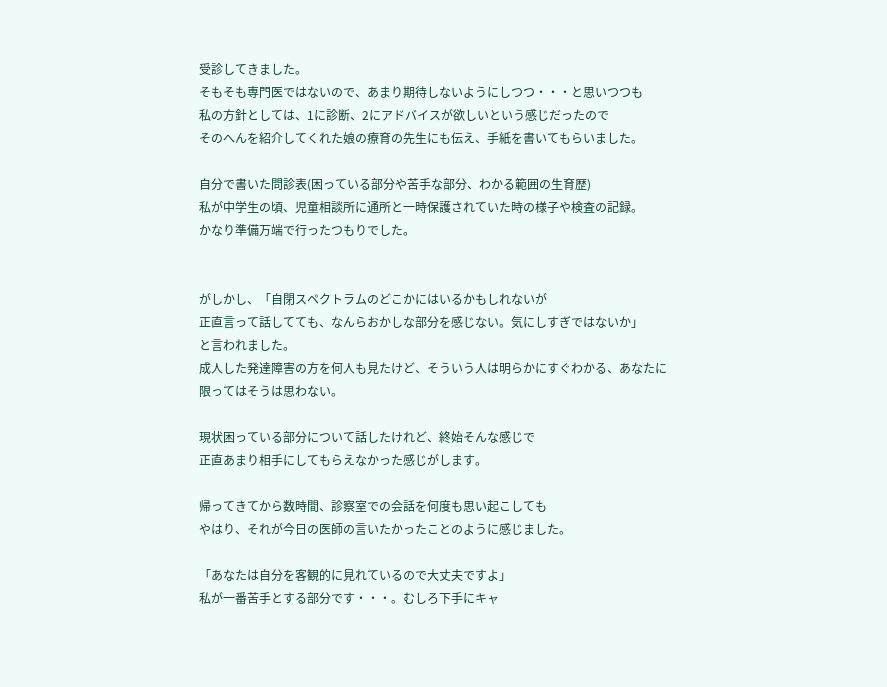受診してきました。
そもそも専門医ではないので、あまり期待しないようにしつつ・・・と思いつつも
私の方針としては、1に診断、2にアドバイスが欲しいという感じだったので
そのへんを紹介してくれた娘の療育の先生にも伝え、手紙を書いてもらいました。

自分で書いた問診表(困っている部分や苦手な部分、わかる範囲の生育歴)
私が中学生の頃、児童相談所に通所と一時保護されていた時の様子や検査の記録。
かなり準備万端で行ったつもりでした。


がしかし、「自閉スペクトラムのどこかにはいるかもしれないが
正直言って話してても、なんらおかしな部分を感じない。気にしすぎではないか」
と言われました。
成人した発達障害の方を何人も見たけど、そういう人は明らかにすぐわかる、あなたに
限ってはそうは思わない。

現状困っている部分について話したけれど、終始そんな感じで
正直あまり相手にしてもらえなかった感じがします。

帰ってきてから数時間、診察室での会話を何度も思い起こしても
やはり、それが今日の医師の言いたかったことのように感じました。

「あなたは自分を客観的に見れているので大丈夫ですよ」
私が一番苦手とする部分です・・・。むしろ下手にキャ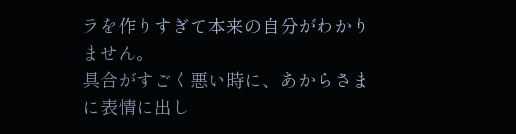ラを作りすぎて本来の自分がわかりません。
具合がすごく悪い時に、あからさまに表情に出し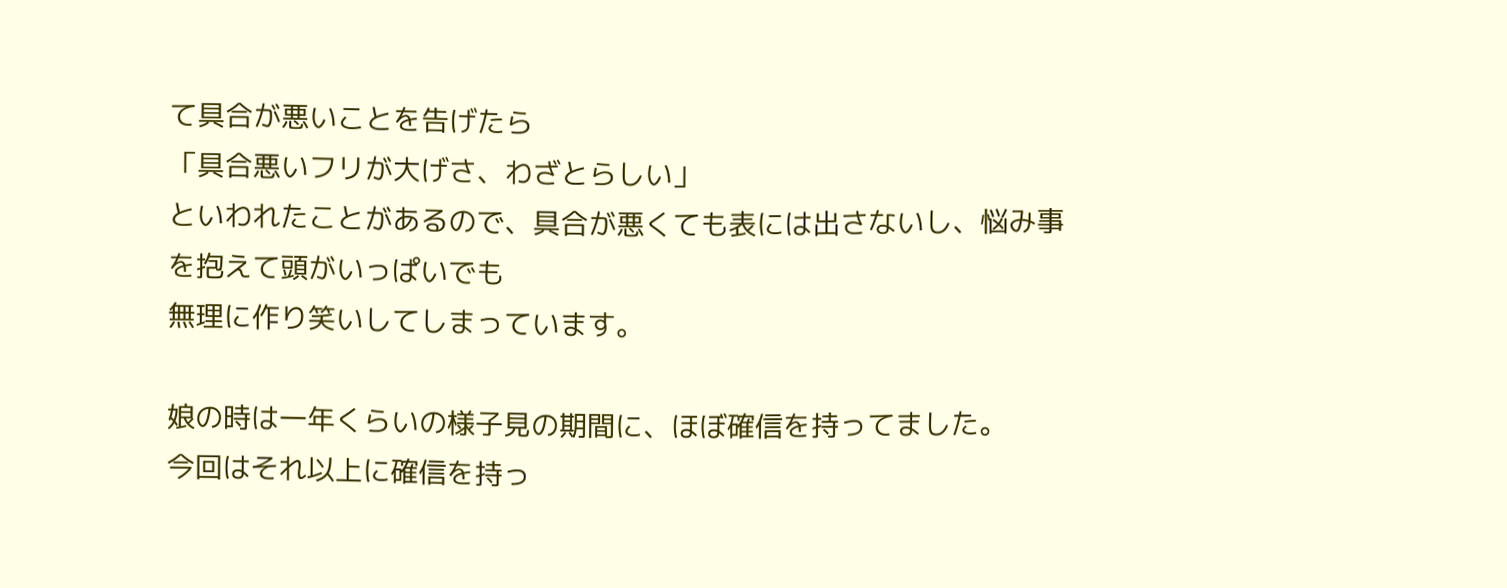て具合が悪いことを告げたら
「具合悪いフリが大げさ、わざとらしい」
といわれたことがあるので、具合が悪くても表には出さないし、悩み事を抱えて頭がいっぱいでも
無理に作り笑いしてしまっています。

娘の時は一年くらいの様子見の期間に、ほぼ確信を持ってました。
今回はそれ以上に確信を持っ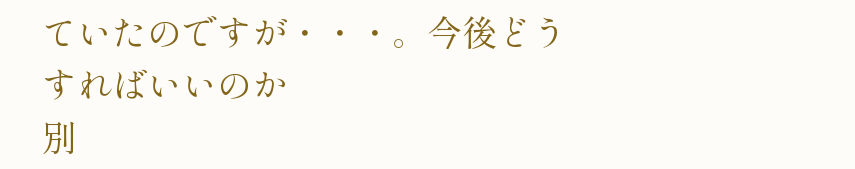ていたのですが・・・。今後どうすればいいのか
別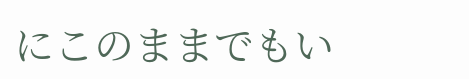にこのままでもい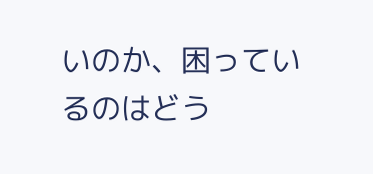いのか、困っているのはどう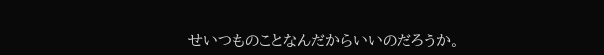せいつものことなんだからいいのだろうか。